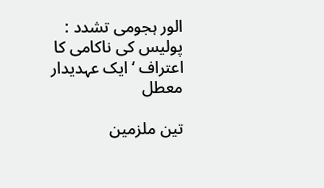الور ہجومی تشدد : پولیس کی ناکامی کا اعتراف ‘ ایک عہدیدار معطل

تین ملزمین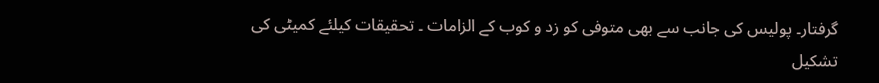گرفتار۔ پولیس کی جانب سے بھی متوفی کو زد و کوب کے الزامات ۔ تحقیقات کیلئے کمیٹی کی تشکیل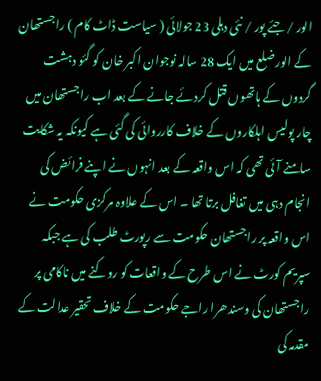الور / جئے پور / نئی دہلی 23 جولائی ( سیاست ڈاٹ کام ) راجستھان کے الور ضلع میں ایک 28 سالہ نوجوان اکبر خان کو گئو دہشت گردوں کے ہاتھوں قتل کردئے جانے کے بعد اب راجستھان میں چار پولیس اہلکاروں کے خلاف کارروائی کی گئی ہے کیونکہ یہ شکایت سامنے آئی تھی کہ اس واقعہ کے بعد انہوں نے اپنے فرائض کی انجام دہی میں تغافل برتا تھا ۔ اس کے علاوہ مرکزی حکومت نے اس واقعہ پر راجستھان حکومت سے رپورٹ طلب کی ہے جبکہ سپریم کورٹ نے اس طرح کے واقعات کو روکنے میں ناکامی پر راجستھان کی وسندھرا راجے حکومت کے خلاف تحقیر عدالت کے مقدمہ کی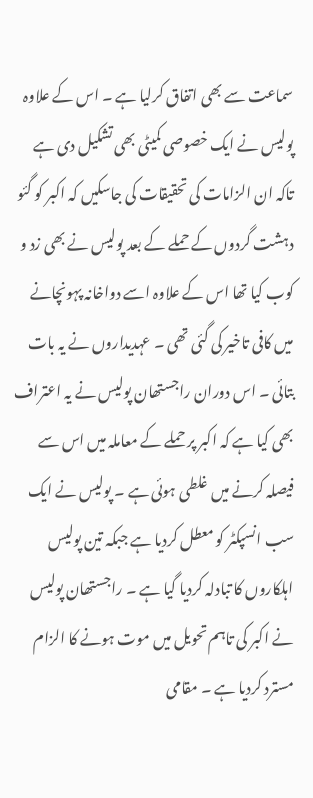سماعت سے بھی اتفاق کرلیا ہے ۔ اس کے علاوہ پولیس نے ایک خصوصی کمیٹی بھی تشکیل دی ہے تاکہ ان الزامات کی تحقیقات کی جاسکیں کہ اکبر کو گئو دہشت گردوں کے حملے کے بعد پولیس نے بھی زد و کوب کیا تھا اس کے علاوہ اسے دواخانہ پہونچانے میں کافی تاخیر کی گئی تھی ۔ عہدیداروں نے یہ بات بتائی ۔ اس دوران راجستھان پولیس نے یہ اعتراف بھی کیا ہے کہ اکبر پر حملے کے معاملہ میں اس سے فیصلہ کرنے میں غلطی ہوئی ہے ۔ پولیس نے ایک سب انسپکٹر کو معطل کردیا ہے جبکہ تین پولیس اہلکاروں کا تبادلہ کردیا گیا ہے ۔ راجستھان پولیس نے اکبر کی تاہم تحویل میں موت ہونے کا الزام مسترد کردیا ہے ۔ مقامی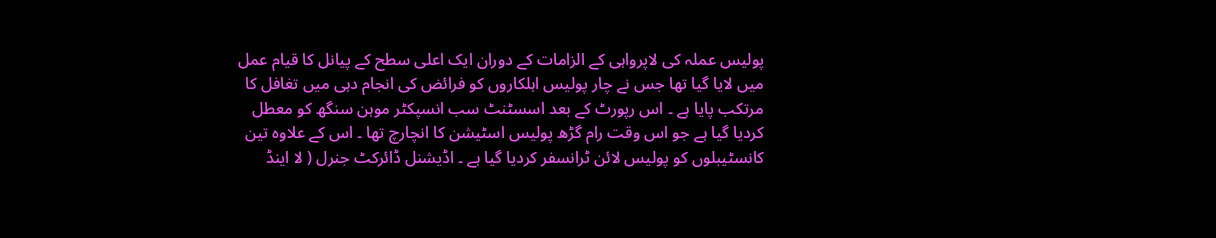پولیس عملہ کی لاپرواہی کے الزامات کے دوران ایک اعلی سطح کے پیانل کا قیام عمل میں لایا گیا تھا جس نے چار پولیس اہلکاروں کو فرائض کی انجام دہی میں تغافل کا مرتکب پایا ہے ۔ اس رپورٹ کے بعد اسسٹنٹ سب انسپکٹر موہن سنگھ کو معطل کردیا گیا ہے جو اس وقت رام گڑھ پولیس اسٹیشن کا انچارچ تھا ۔ اس کے علاوہ تین کانسٹیبلوں کو پولیس لائن ٹرانسفر کردیا گیا ہے ۔ اڈیشنل ڈائرکٹ جنرل ( لا اینڈ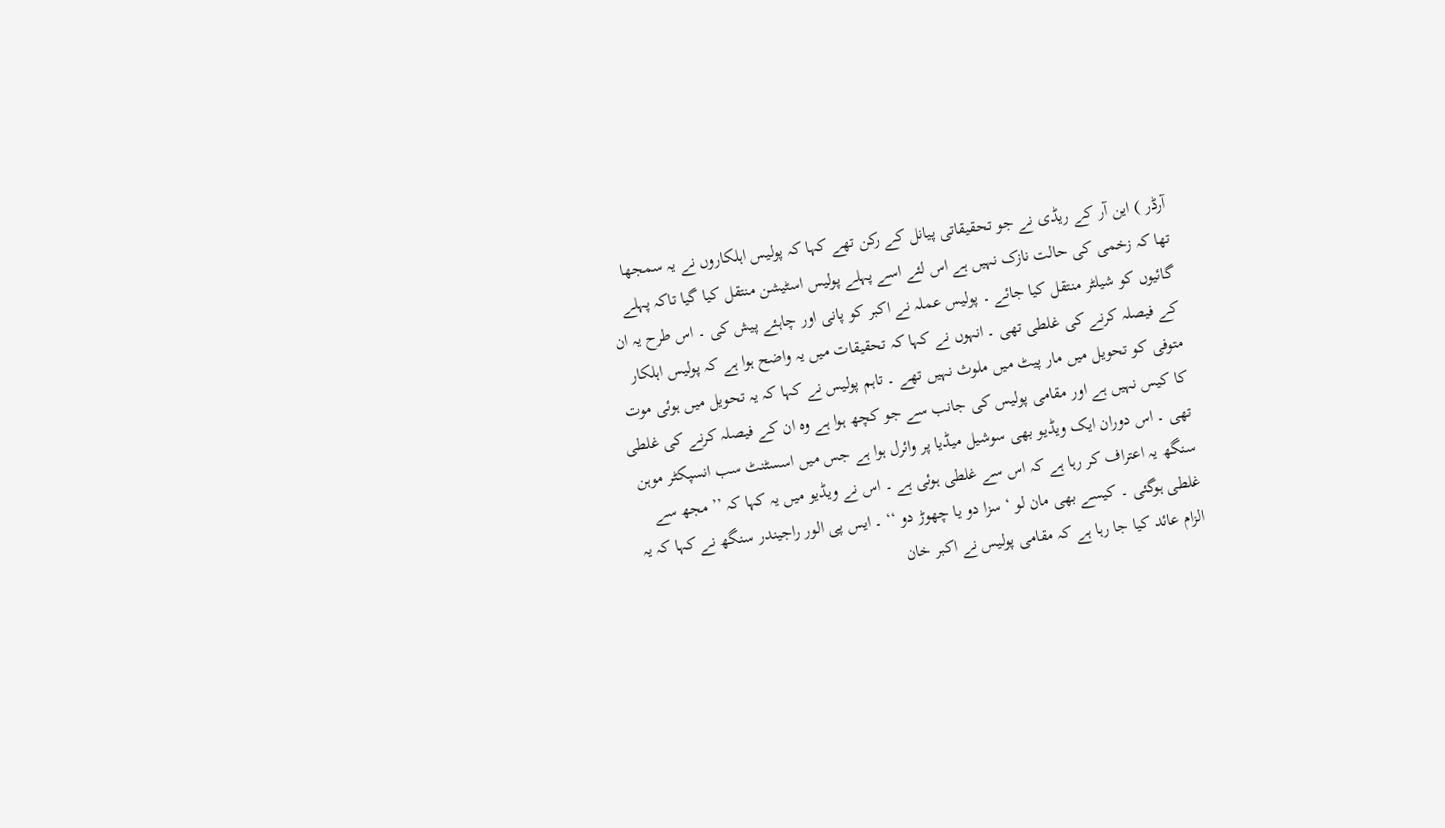آرڈر ) این آر کے ریڈی نے جو تحقیقاتی پیانل کے رکن تھے کہا کہ پولیس اہلکاروں نے یہ سمجھا تھا کہ زخمی کی حالت نازک نہیں ہے اس لئے اسے پہلے پولیس اسٹیشن منتقل کیا گیا تاکہ پہلے گائیوں کو شیلٹر منتقل کیا جائے ۔ پولیس عملہ نے اکبر کو پانی اور چاہئے پیش کی ۔ اس طرح یہ ان کے فیصلہ کرنے کی غلطی تھی ۔ انہوں نے کہا کہ تحقیقات میں یہ واضح ہوا ہے کہ پولیس اہلکار متوفی کو تحویل میں مار پیٹ میں ملوث نہیں تھے ۔ تاہم پولیس نے کہا کہ یہ تحویل میں ہوئی موت کا کیس نہیں ہے اور مقامی پولیس کی جانب سے جو کچھ ہوا ہے وہ ان کے فیصلہ کرنے کی غلطی تھی ۔ اس دوران ایک ویڈیو بھی سوشیل میڈیا پر وائرل ہوا ہے جس میں اسسٹنٹ سب انسپکٹر موہن سنگھ یہ اعتراف کر رہا ہے کہ اس سے غلطی ہوئی ہے ۔ اس نے ویڈیو میں یہ کہا کہ ’’ مجھ سے غلطی ہوگئی ۔ کیسے بھی مان لو ‘ سزا دو یا چھوڑ دو ‘‘ ۔ ایس پی الور راجیندر سنگھ نے کہا کہ یہ الزام عائد کیا جا رہا ہے کہ مقامی پولیس نے اکبر خان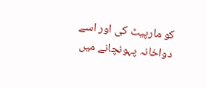کو مارپیٹ کی اور اسے دواخانہ پہونچانے میں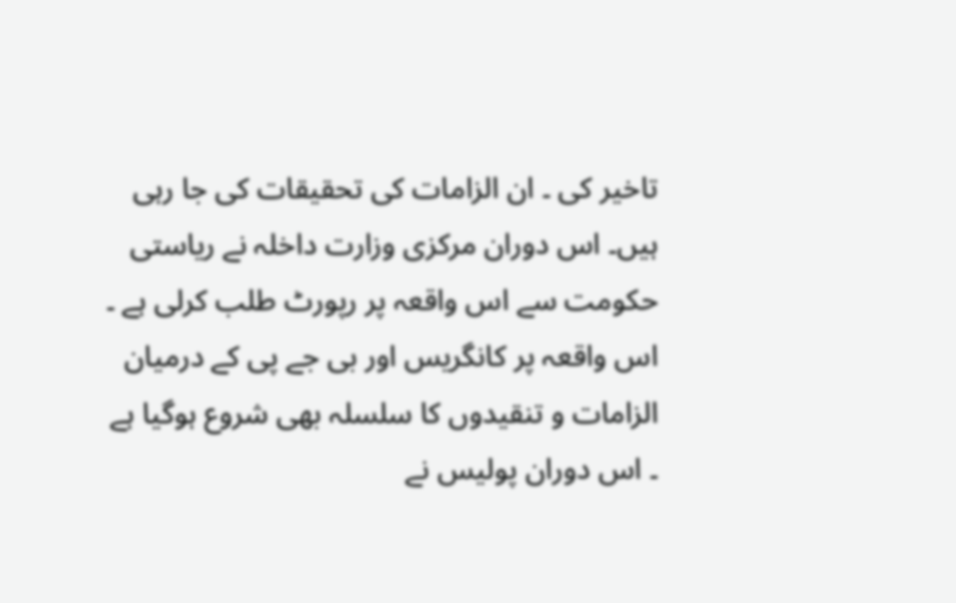تاخیر کی ۔ ان الزامات کی تحقیقات کی جا رہی ہیں۔ اس دوران مرکزی وزارت داخلہ نے ریاستی حکومت سے اس واقعہ پر رپورٹ طلب کرلی ہے ۔ اس واقعہ پر کانگریس اور بی جے پی کے درمیان الزامات و تنقیدوں کا سلسلہ بھی شروع ہوگیا ہے ۔ اس دوران پولیس نے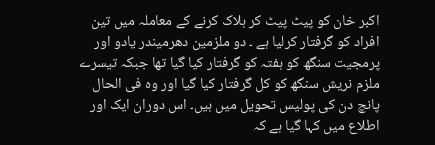اکبر خان کو پیٹ پیٹ کر ہلاک کرنے کے معاملہ میں تین افراد کو گرفتار کرلیا ہے ۔ دو ملزمین دھرمیندر یادو اور پرمجیت سنگھ کو ہفتہ کو گرفتار کیا گیا تھا جبکہ تیسرے ملزم نریش سنگھ کو کل گرفتار کیا گیا اور وہ فی الحال پانچ دن کی پولیس تحویل میں ہیں۔ اس دوران ایک اور اطلاع میں کہا گیا ہے کہ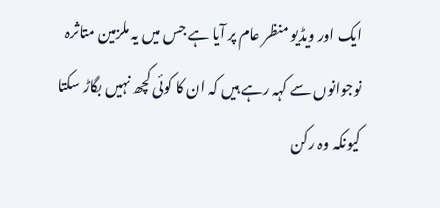ایک اور ویڈیو منظر عام پر آیا ہے جس میں یہ ملزمین متاثرہ نوجوانوں سے کہہ رہے ہیں کہ ان کا کوئی کچھ نہیں بگاڑ سکتا کیونکہ وہ رکن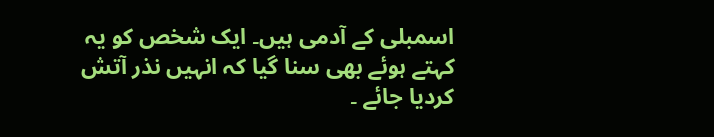اسمبلی کے آدمی ہیں۔ ایک شخص کو یہ کہتے ہوئے بھی سنا گیا کہ انہیں نذر آتش کردیا جائے ۔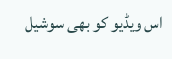اس ویڈیو کو بھی سوشیل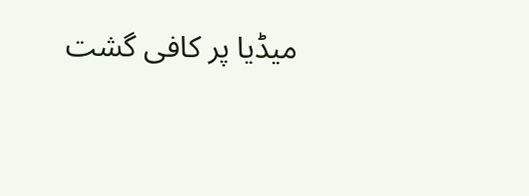میڈیا پر کافی گشت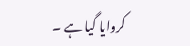کروایا گیا ہے ۔